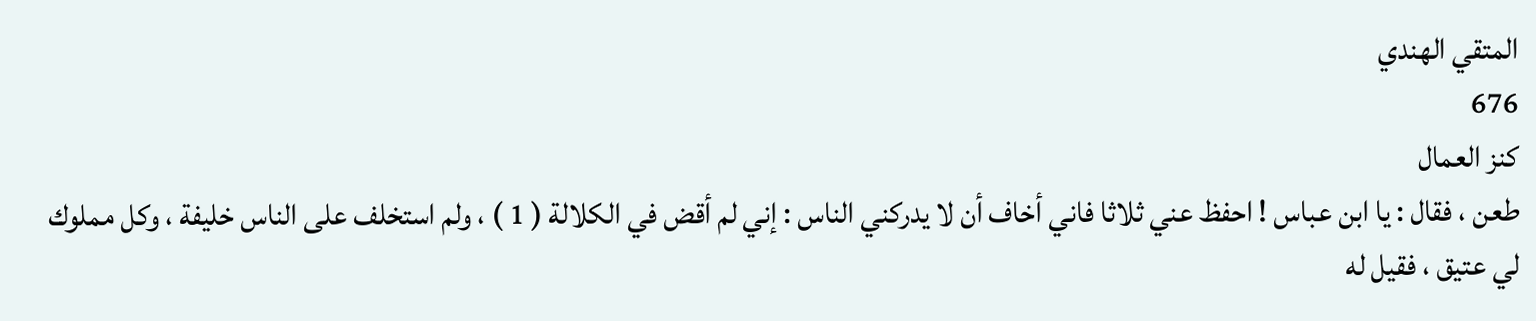المتقي الهندي
676
كنز العمال
طعن ، فقال : يا ابن عباس ! احفظ عني ثلاثا فاني أخاف أن لا يدركني الناس : إني لم أقض في الكلالة ( 1 ) ، ولم استخلف على الناس خليفة ، وكل مملوك لي عتيق ، فقيل له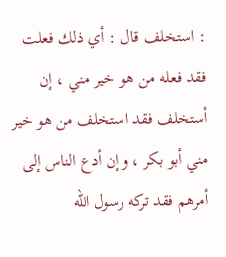: استخلف قال : أي ذلك فعلت فقد فعله من هو خير مني ، إن أستخلف فقد استخلف من هو خير مني أبو بكر ، وإن أدع الناس إلى أمرهم فقد تركه رسول الله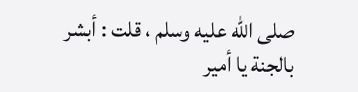صلى الله عليه وسلم ، قلت : أبشر بالجنة يا أمير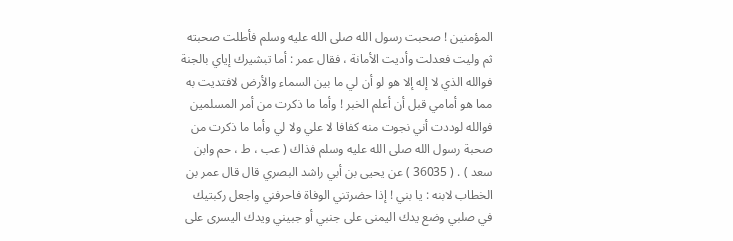المؤمنين ! صحبت رسول الله صلى الله عليه وسلم فأطلت صحبته ثم وليت فعدلت وأديت الأمانة ، فقال عمر : أما تبشيرك إياي بالجنة فوالله الذي لا إله إلا هو لو أن لي ما بين السماء والأرض لافتديت به مما هو أمامي قبل أن أعلم الخبر ! وأما ما ذكرت من أمر المسلمين فوالله لوددت أني نجوت منه كفافا لا علي ولا لي وأما ما ذكرت من صحبة رسول الله صلى الله عليه وسلم فذاك ( عب ، ط ، حم وابن سعد ) . ( 36035 ) عن يحيى بن أبي راشد البصري قال قال عمر بن الخطاب لابنه : يا بني ! إذا حضرتني الوفاة فاحرفني واجعل ركبتيك في صلبي وضع يدك اليمنى على جنبي أو جبيني ويدك اليسرى على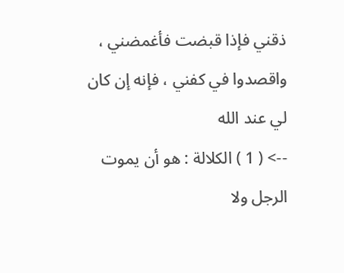ذقني فإذا قبضت فأغمضني ، واقصدوا في كفني ، فإنه إن كان لي عند الله
--> ( 1 ) الكلالة : هو أن يموت الرجل ولا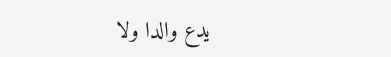يدع والدا ولا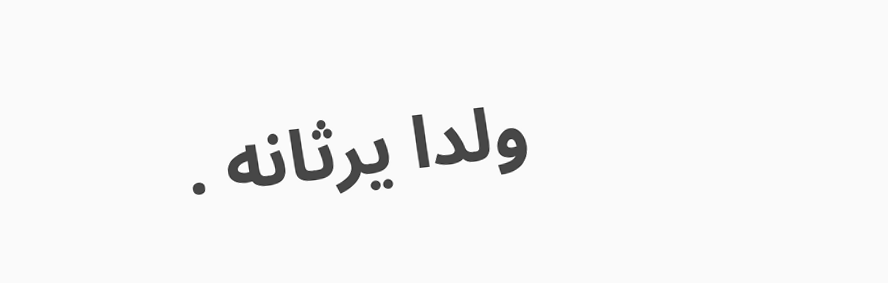ولدا يرثانه .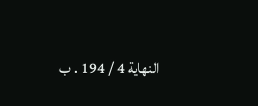النهاية 4 / 194 . ب